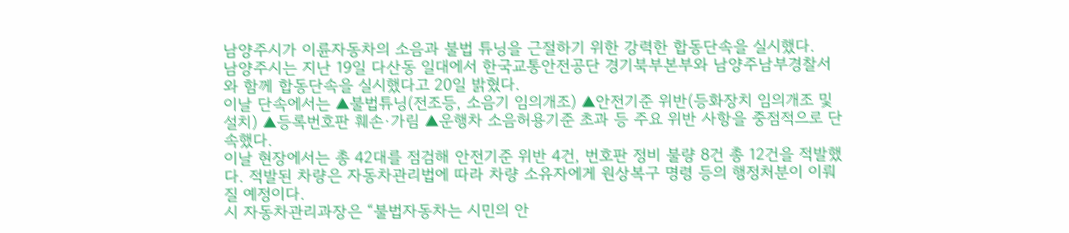남양주시가 이륜자동차의 소음과 불법 튜닝을 근절하기 위한 강력한 합동단속을 실시했다.
남양주시는 지난 19일 다산동 일대에서 한국교통안전공단 경기북부본부와 남양주남부경찰서와 함께 합동단속을 실시했다고 20일 밝혔다.
이날 단속에서는 ▲불법튜닝(전조등, 소음기 임의개조) ▲안전기준 위반(등화장치 임의개조 및 설치) ▲등록번호판 훼손·가림 ▲운행차 소음허용기준 초과 등 주요 위반 사항을 중점적으로 단속했다.
이날 현장에서는 총 42대를 점검해 안전기준 위반 4건, 번호판 정비 불량 8건 총 12건을 적발했다. 적발된 차량은 자동차관리법에 따라 차량 소유자에게 원상복구 명령 등의 행정처분이 이뤄질 예정이다.
시 자동차관리과장은 “불법자동차는 시민의 안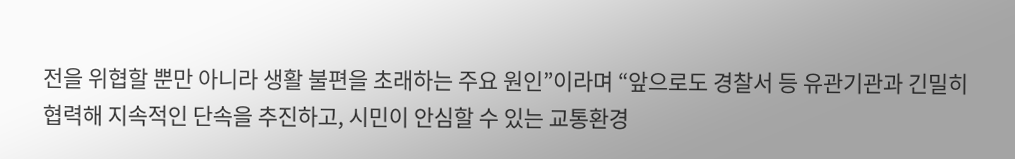전을 위협할 뿐만 아니라 생활 불편을 초래하는 주요 원인”이라며 “앞으로도 경찰서 등 유관기관과 긴밀히 협력해 지속적인 단속을 추진하고, 시민이 안심할 수 있는 교통환경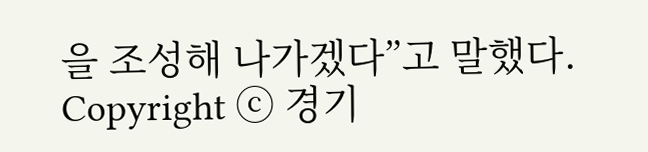을 조성해 나가겠다”고 말했다.
Copyright ⓒ 경기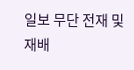일보 무단 전재 및 재배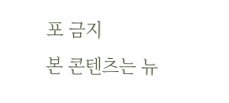포 금지
본 콘텐츠는 뉴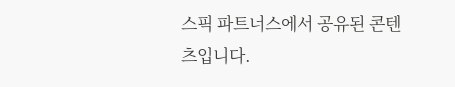스픽 파트너스에서 공유된 콘텐츠입니다.